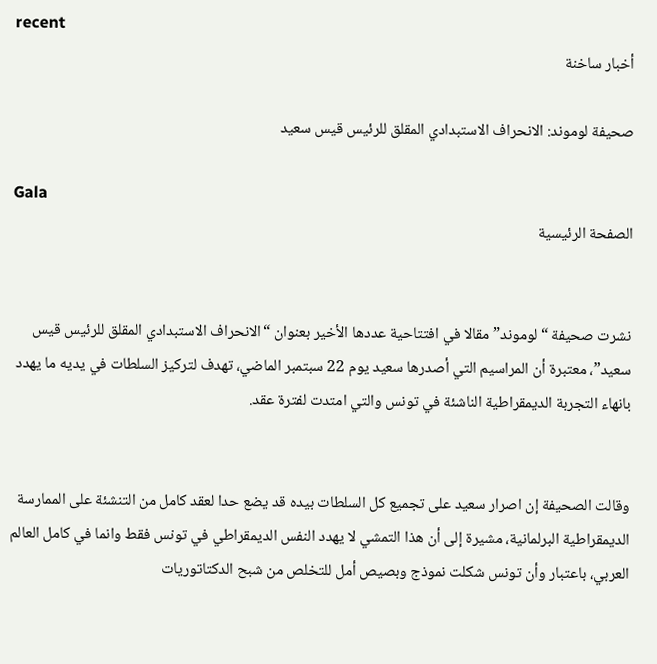recent
أخبار ساخنة

صحيفة لوموند: الانحراف الاستبدادي المقلق للرئيس قيس سعيد

Gala
الصفحة الرئيسية


نشرت صحيفة “لوموند” مقالا في افتتاحية عددها الأخير بعنوان “الانحراف الاستبدادي المقلق للرئيس قيس سعيد”، معتبرة أن المراسيم التي أصدرها سعيد يوم 22 سبتمبر الماضي، تهدف لتركيز السلطات في يديه ما يهدد بانهاء التجربة الديمقراطية الناشئة في تونس والتي امتدت لفترة عقد.


وقالت الصحيفة إن اصرار سعيد على تجميع كل السلطات بيده قد يضع حدا لعقد كامل من التنشئة على الممارسة الديمقراطية البرلمانية، مشيرة إلى أن هذا التمشي لا يهدد النفس الديمقراطي في تونس فقط وانما في كامل العالم العربي، باعتبار وأن تونس شكلت نموذج وبصيص أمل للتخلص من شبح الدكتاتوريات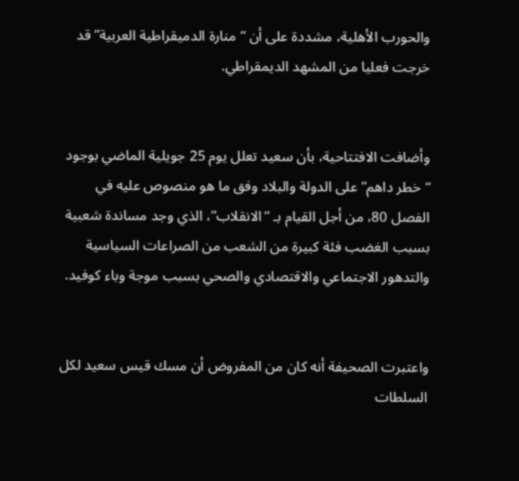والحورب الأهلية، مشددة على أن “منارة الدميقراطية العربية” قد خرجت فعليا من المشهد الديمقراطي.


وأضافت الافتتاحية، بأن سعيد تعلل يوم 25 جويلية الماضي بوجود “خطر داهم” على الدولة والبلاد وفق ما هو منصوص عليه في الفصل 80، من أجل القيام بـ “الانقلاب”، الذي وجد مساندة شعبية بسبب الغضب فئة كبيرة من الشعب من الصراعات السياسية والتدهور الاجتماعي والاقتصادي والصحي بسبب موجة وباء كوفيد.


واعتبرت الصحيفة أنه كان من المفروض أن مسك قيس سعيد لكل السلطات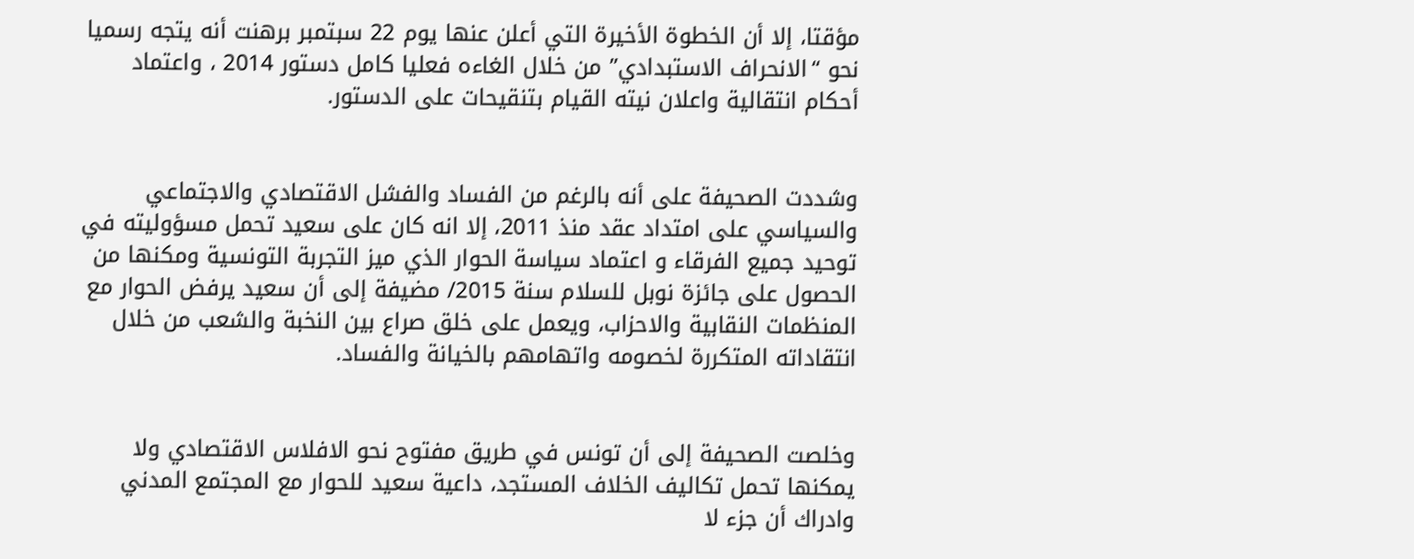مؤقتا، إلا أن الخطوة الأخيرة التي أعلن عنها يوم 22 سبتمبر برهنت أنه يتجه رسميا نحو “الانحراف الاستبدادي” من خلال الغاءه فعليا كامل دستور 2014 ، واعتماد أحكام انتقالية واعلان نيته القيام بتنقيحات على الدستور.


وشددت الصحيفة على أنه بالرغم من الفساد والفشل الاقتصادي والاجتماعي والسياسي على امتداد عقد منذ 2011، إلا انه كان على سعيد تحمل مسؤوليته في توحيد جميع الفرقاء و اعتماد سياسة الحوار الذي ميز التجربة التونسية ومكنها من الحصول على جائزة نوبل للسلام سنة 2015/ مضيفة إلى أن سعيد يرفض الحوار مع المنظمات النقابية والاحزاب، ويعمل على خلق صراع بين النخبة والشعب من خلال انتقاداته المتكررة لخصومه واتهامهم بالخيانة والفساد.


وخلصت الصحيفة إلى أن تونس في طريق مفتوح نحو الافلاس الاقتصادي ولا يمكنها تحمل تكاليف الخلاف المستجد، داعية سعيد للحوار مع المجتمع المدني وادراك أن جزء لا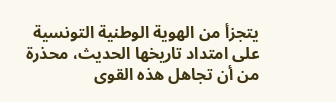يتجزأ من الهوية الوطنية التونسية على امتداد تاريخها الحديث، محذرة من أن تجاهل هذه القوى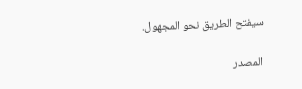سيفتح الطريق نحو المجهول.

المصدر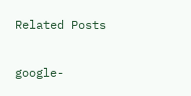Related Posts

google-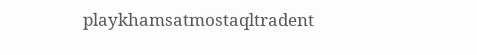playkhamsatmostaqltradent